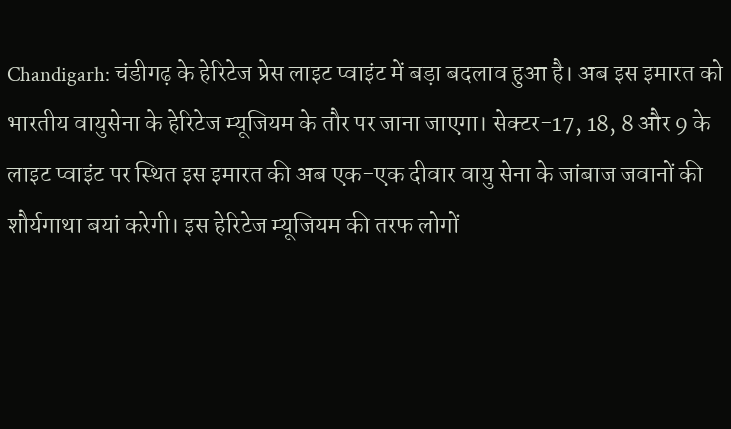Chandigarh: चंडीगढ़ के हेरिटेज प्रेस लाइट प्वाइंट में बड़ा बदलाव हुआ है। अब इस इमारत को भारतीय वायुसेना के हेरिटेज म्यूजियम के तौर पर जाना जाएगा। सेक्टर-17, 18, 8 और 9 के लाइट प्वाइंट पर स्थित इस इमारत की अब एक-एक दीवार वायु सेना के जांबाज जवानों की शौर्यगाथा बयां करेगी। इस हेरिटेज म्यूजियम की तरफ लोगों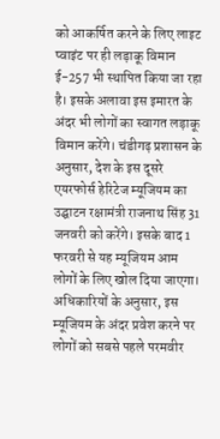को आकर्षित करने के लिए लाइट प्वाइंट पर ही लड़ाकू विमान ई-257 भी स्थापित किया जा रहा है। इसके अलावा इस इमारत के अंदर भी लोगों का स्वागत लड़ाकू विमान करेंगे। चंडीगढ़ प्रशासन के अनुसार, देश के इस दूसरे एयरफोर्स हेरिटेज म्यूजियम का उद्घाटन रक्षामंत्री राजनाथ सिंह 31 जनवरी को करेंगे। इसके बाद 1 फरवरी से यह म्यूजियम आम लोगों के लिए खोल दिया जाएगा।
अधिकारियों के अनुसार, इस म्यूजियम के अंदर प्रवेश करने पर लोगों को सबसे पहले परमवीर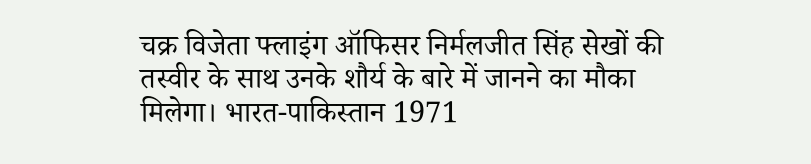चक्र विजेता फ्लाइंग ऑफिसर निर्मलजीत सिंह सेखों की तस्वीर के साथ उनके शौर्य के बारे में जानने का मौका मिलेगा। भारत-पाकिस्तान 1971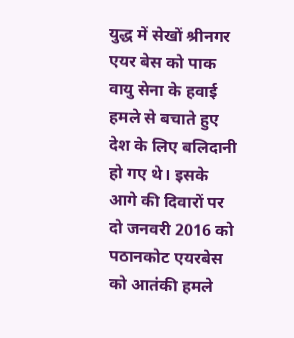युद्ध में सेखों श्रीनगर एयर बेस को पाक वायु सेना के हवाई हमले से बचाते हुए देश के लिए बलिदानी हो गए थे। इसके आगे की दिवारों पर दो जनवरी 2016 को पठानकोट एयरबेस को आतंकी हमले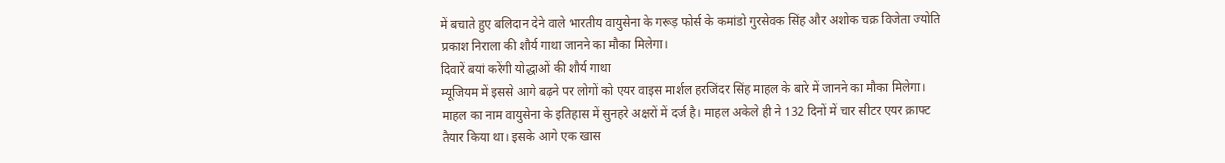में बचाते हुए बलिदान देने वाले भारतीय वायुसेना के गरूड़ फोर्स के कमांडो गुरसेवक सिंह और अशोक चक्र विजेता ज्योति प्रकाश निराला की शौर्य गाथा जानने का मौका मिलेगा।
दिवारें बयां करेंगी योद्धाओं की शौर्य गाथा
म्यूजियम में इससे आगे बढ़ने पर लोगों को एयर वाइस मार्शल हरजिंदर सिंह माहल के बारे में जानने का मौका मिलेगा। माहल का नाम वायुसेना के इतिहास में सुनहरे अक्षरों में दर्ज है। माहल अकेले ही ने 132 दिनों में चार सीटर एयर क्राफ्ट तैयार किया था। इसके आगे एक खास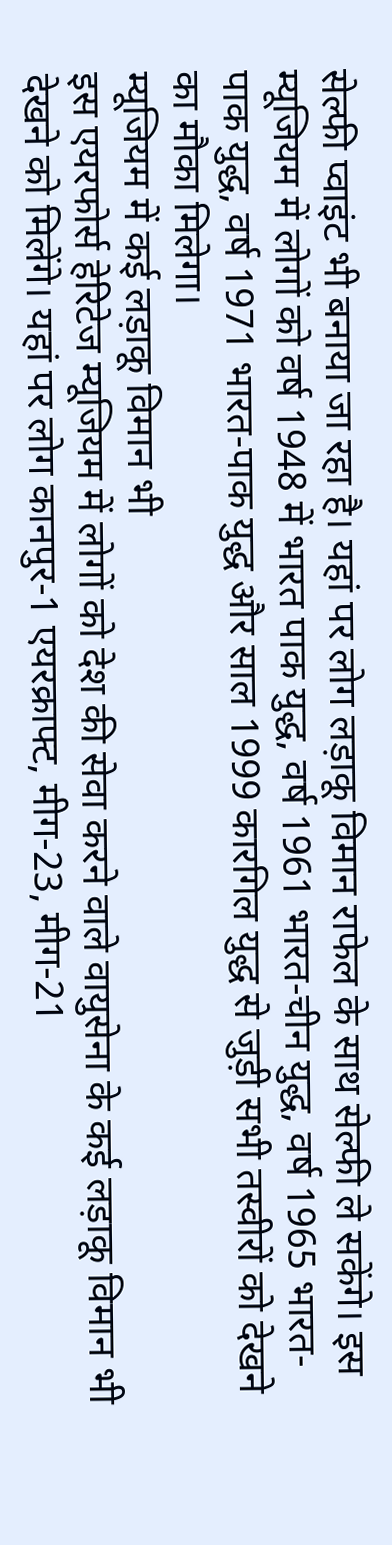सेल्फी प्वाइंट भी बनाया जा रहा है। यहां पर लोग लड़ाकू विमान राफेल के साथ सेल्फी ले सकेंगे। इस म्यूजियम में लोगों को वर्ष 1948 में भारत पाक युद्ध, वर्ष 1961 भारत-चीन युद्ध, वर्ष 1965 भारत-पाक युद्ध, वर्ष 1971 भारत-पाक युद्ध और साल 1999 कारगिल युद्ध से जुड़ी सभी तस्वीरों को देखने का मौका मिलेगा।
म्यूजियम में कई लड़ाकू विमान भी
इस एयरफोर्स हेरिटेज म्यूजियम में लोगों को देश की सेवा करने वाले वायुसेना के कई लड़ाकू विमान भी देखने को मिलेंगे। यहां पर लोग कानपुर-1 एयरक्राफ्ट, मीग-23, मीग-21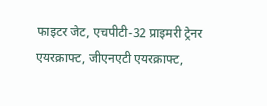फाइटर जेट, एचपीटी-32 प्राइमरी ट्रेनर एयरक्राफ्ट, जीएनएटी एयरक्राफ्ट,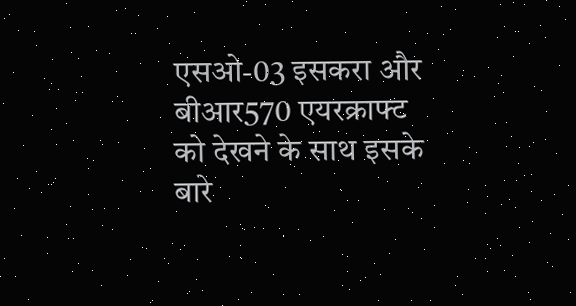एसओ-03 इसकरा और बीआर570 एयरक्राफ्ट को देखने के साथ इसके बारे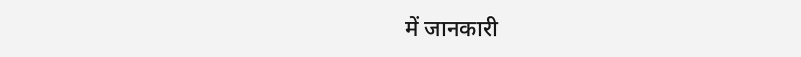में जानकारी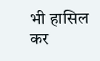भी हासिल कर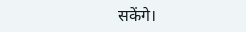सकेंगे।